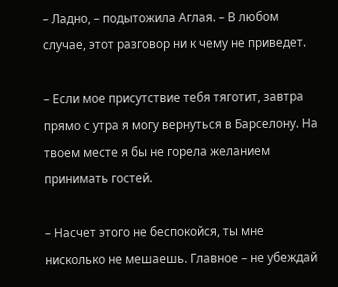– Ладно, – подытожила Аглая. – В любом случае, этот разговор ни к чему не приведет.

– Если мое присутствие тебя тяготит, завтра прямо с утра я могу вернуться в Барселону. На твоем месте я бы не горела желанием принимать гостей.

– Насчет этого не беспокойся, ты мне нисколько не мешаешь. Главное – не убеждай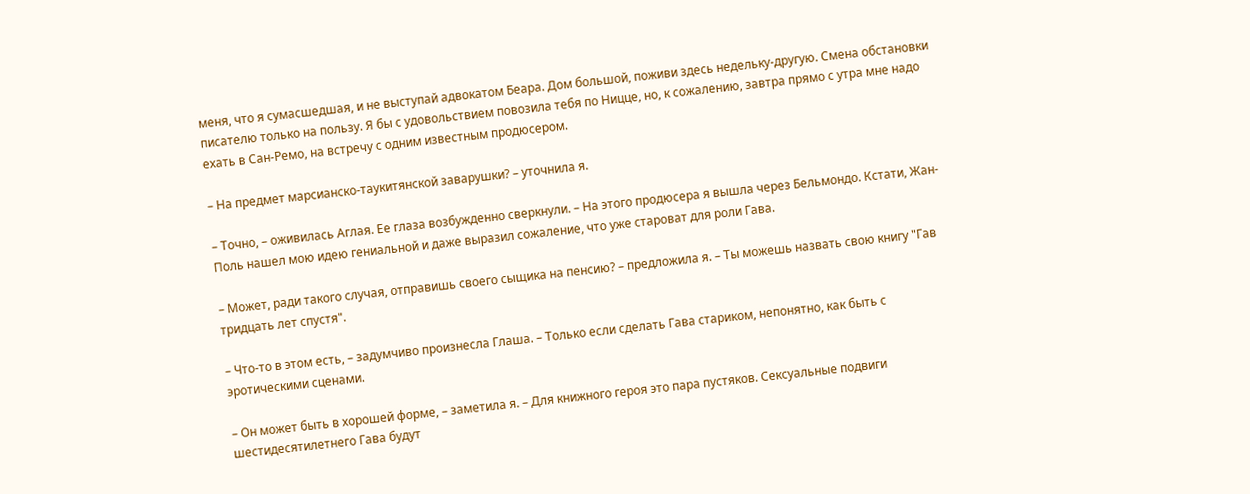меня, что я сумасшедшая, и не выступай адвокатом Беара. Дом большой, поживи здесь недельку-другую. Смена обстановки писателю только на пользу. Я бы с удовольствием повозила тебя по Ницце, но, к сожалению, завтра прямо с утра мне надо ехать в Сан-Ремо, на встречу с одним известным продюсером.

– На предмет марсианско-таукитянской заварушки? – уточнила я.

– Точно, – оживилась Аглая. Ее глаза возбужденно сверкнули. – На этого продюсера я вышла через Бельмондо. Кстати, Жан-Поль нашел мою идею гениальной и даже выразил сожаление, что уже староват для роли Гава.

– Может, ради такого случая, отправишь своего сыщика на пенсию? – предложила я. – Ты можешь назвать свою книгу "Гав тридцать лет спустя".

– Что-то в этом есть, – задумчиво произнесла Глаша. – Только если сделать Гава стариком, непонятно, как быть с эротическими сценами.

– Он может быть в хорошей форме, – заметила я. – Для книжного героя это пара пустяков. Сексуальные подвиги шестидесятилетнего Гава будут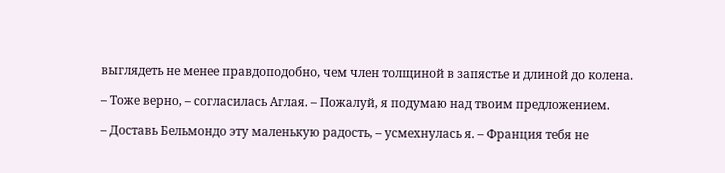выглядеть не менее правдоподобно, чем член толщиной в запястье и длиной до колена.

– Тоже верно, – согласилась Аглая. – Пожалуй, я подумаю над твоим предложением.

– Доставь Бельмондо эту маленькую радость, – усмехнулась я. – Франция тебя не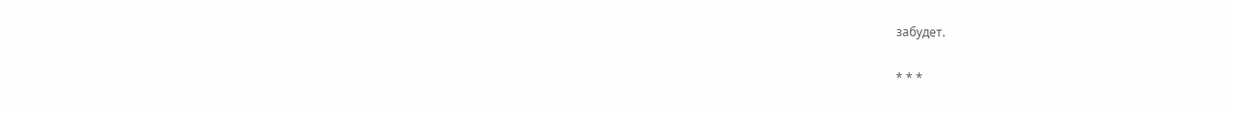забудет.

* * *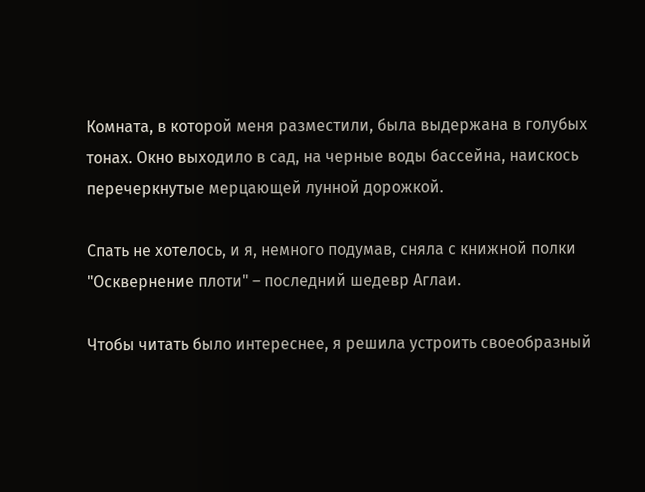Комната, в которой меня разместили, была выдержана в голубых тонах. Окно выходило в сад, на черные воды бассейна, наискось перечеркнутые мерцающей лунной дорожкой.

Спать не хотелось, и я, немного подумав, сняла с книжной полки "Осквернение плоти" – последний шедевр Аглаи.

Чтобы читать было интереснее, я решила устроить своеобразный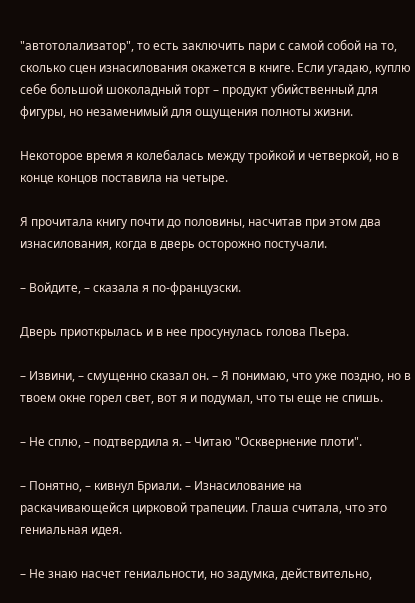"автотолализатор", то есть заключить пари с самой собой на то, сколько сцен изнасилования окажется в книге. Если угадаю, куплю себе большой шоколадный торт – продукт убийственный для фигуры, но незаменимый для ощущения полноты жизни.

Некоторое время я колебалась между тройкой и четверкой, но в конце концов поставила на четыре.

Я прочитала книгу почти до половины, насчитав при этом два изнасилования, когда в дверь осторожно постучали.

– Войдите, – сказала я по-французски.

Дверь приоткрылась и в нее просунулась голова Пьера.

– Извини, – смущенно сказал он. – Я понимаю, что уже поздно, но в твоем окне горел свет, вот я и подумал, что ты еще не спишь.

– Не сплю, – подтвердила я. – Читаю "Осквернение плоти".

– Понятно, – кивнул Бриали. – Изнасилование на раскачивающейся цирковой трапеции. Глаша считала, что это гениальная идея.

– Не знаю насчет гениальности, но задумка, действительно,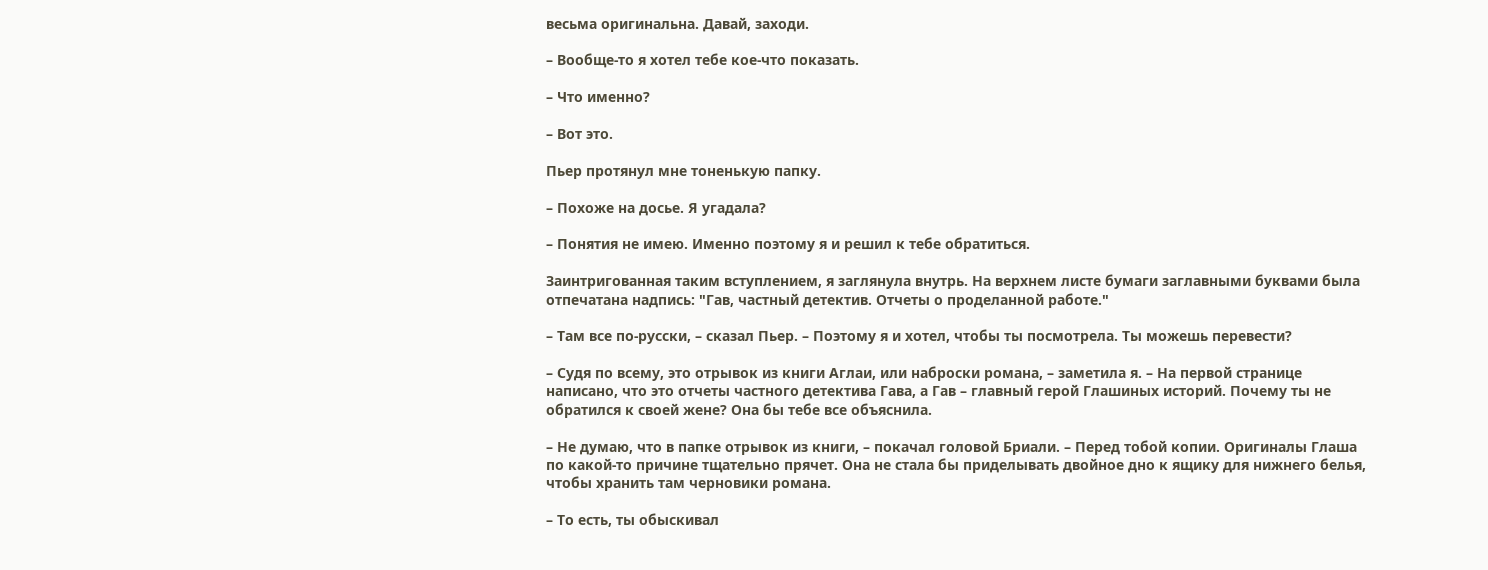весьма оригинальна. Давай, заходи.

– Вообще-то я хотел тебе кое-что показать.

– Что именно?

– Вот это.

Пьер протянул мне тоненькую папку.

– Похоже на досье. Я угадала?

– Понятия не имею. Именно поэтому я и решил к тебе обратиться.

Заинтригованная таким вступлением, я заглянула внутрь. На верхнем листе бумаги заглавными буквами была отпечатана надпись: "Гав, частный детектив. Отчеты о проделанной работе."

– Там все по-русски, – сказал Пьер. – Поэтому я и хотел, чтобы ты посмотрела. Ты можешь перевести?

– Судя по всему, это отрывок из книги Аглаи, или наброски романа, – заметила я. – На первой странице написано, что это отчеты частного детектива Гава, а Гав – главный герой Глашиных историй. Почему ты не обратился к своей жене? Она бы тебе все объяснила.

– Не думаю, что в папке отрывок из книги, – покачал головой Бриали. – Перед тобой копии. Оригиналы Глаша по какой-то причине тщательно прячет. Она не стала бы приделывать двойное дно к ящику для нижнего белья, чтобы хранить там черновики романа.

– То есть, ты обыскивал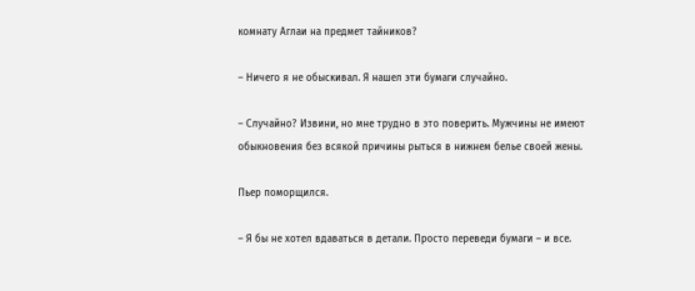комнату Аглаи на предмет тайников?

– Ничего я не обыскивал. Я нашел эти бумаги случайно.

– Случайно? Извини, но мне трудно в это поверить. Мужчины не имеют обыкновения без всякой причины рыться в нижнем белье своей жены.

Пьер поморщился.

– Я бы не хотел вдаваться в детали. Просто переведи бумаги – и все.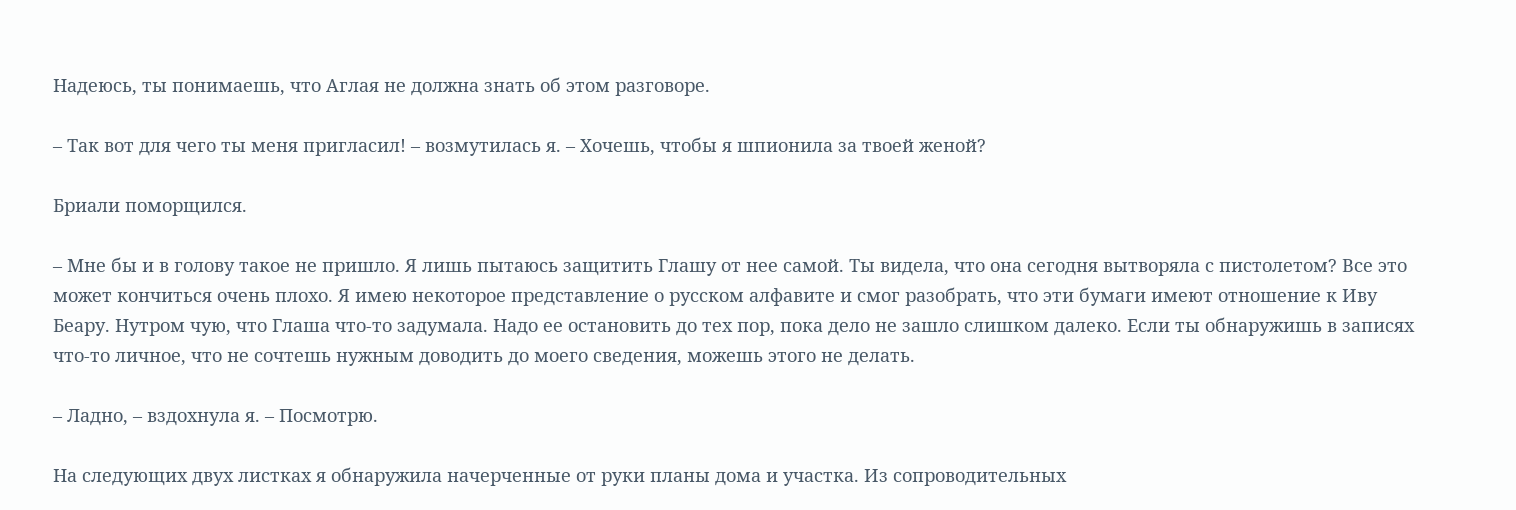Надеюсь, ты понимаешь, что Аглая не должна знать об этом разговоре.

– Так вот для чего ты меня пригласил! – возмутилась я. – Хочешь, чтобы я шпионила за твоей женой?

Бриали поморщился.

– Мне бы и в голову такое не пришло. Я лишь пытаюсь защитить Глашу от нее самой. Ты видела, что она сегодня вытворяла с пистолетом? Все это может кончиться очень плохо. Я имею некоторое представление о русском алфавите и смог разобрать, что эти бумаги имеют отношение к Иву Беару. Нутром чую, что Глаша что-то задумала. Надо ее остановить до тех пор, пока дело не зашло слишком далеко. Если ты обнаружишь в записях что-то личное, что не сочтешь нужным доводить до моего сведения, можешь этого не делать.

– Ладно, – вздохнула я. – Посмотрю.

На следующих двух листках я обнаружила начерченные от руки планы дома и участка. Из сопроводительных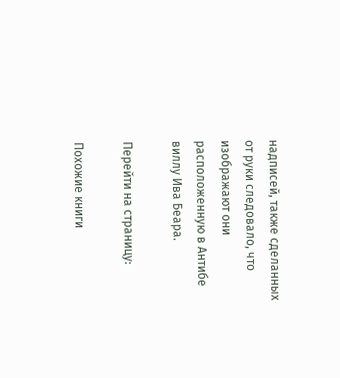надписей, также сделанных от руки следовало, что изображают они расположенную в Антибе виллу Ива Беара.

Перейти на страницу:

Похожие книги